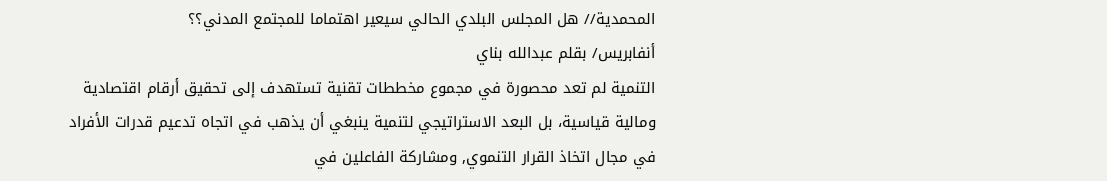المحمدية// هل المجلس البلدي الحالي سيعير اهتماما للمجتمع المدني؟؟
أنفابريس/ بقلم عبدالله بناي
التنمية لم تعد محصورة في مجموع مخططات تقنية تستهدف إلى تحقيق أرقام اقتصادية ومالية قياسية، بل البعد الاستراتيجي لتنمية ينبغي أن يذهب في اتجاه تدعيم قدرات الأفراد في مجال اتخاذ القرار التنموي, ومشاركة الفاعلين في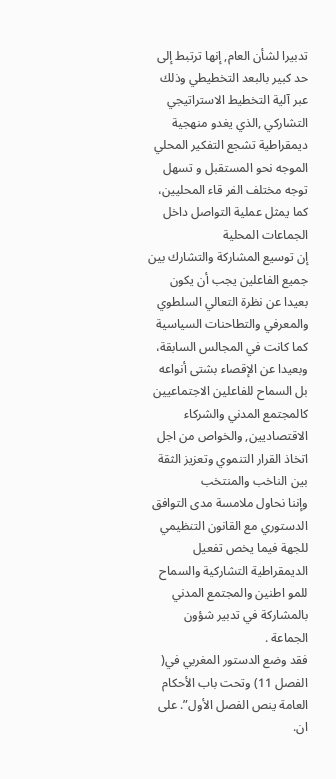تدبيرا لشأن العام, إنها ترتبط إلى حد كبير بالبعد التخطيطي وذلك عبر آلية التخطيط الاستراتيجي التشاركي ,الذي يغدو منهجية ديمقراطية تشجع التفكير المحلي الموجه نحو المستقبل و تسهل توجه مختلف الفر قاء المحليين، كما يمثل عملية التواصل داخل الجماعات المحلية
إن توسيع المشاركة والتشارك بين جميع الفاعلين يجب أن يكون بعيدا عن نظرة التعالي السلطوي والمعرفي والتطاحنات السياسية كما كانت في المجالس السابقة، وبعيدا عن الإقصاء بشتى أنواعه بل السماح للفاعلين الاجتماعيين كالمجتمع المدني والشركاء الاقتصاديين, والخواص من اجل اتخاذ القرار التنموي وتعزيز الثقة بين الناخب والمنتخب
وإننا نحاول ملامسة مدى التوافق الدستوري مع القانون التنظيمي للجهة فيما يخص تفعيل الديمقراطية التشاركية والسماح للمو اطنين والمجتمع المدني بالمشاركة في تدبير شؤون الجماعة .
فقد وضع الدستور المغربي في( الفصل 11) وتحت باب الأحكام العامة ينص الفصل الأول”. على ان.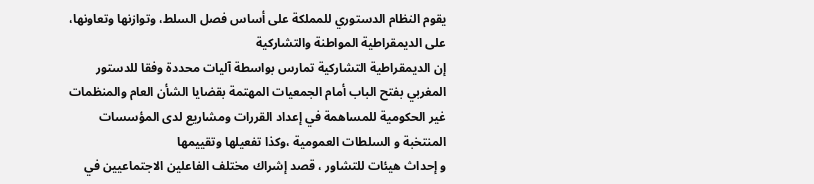يقوم النظام الدستوري للمملكة على أساس فصل السلط، وتوازنها وتعاونها، على الديمقراطية المواطنة والتشاركية
إن الديمقراطية التشاركية تمارس بواسطة آليات محددة وفقا للدستور المغربي بفتح الباب أمام الجمعيات المهتمة بقضايا الشأن العام والمنظمات غير الحكومية للمساهمة في إعداد القررات ومشاريع لدى المؤسسات المنتخبة و السلطات العمومية ،وكذا تفعيلها وتقييمها
و إحداث هيئات للتشاور ، قصد إشراك مختلف الفاعلين الاجتماعيين في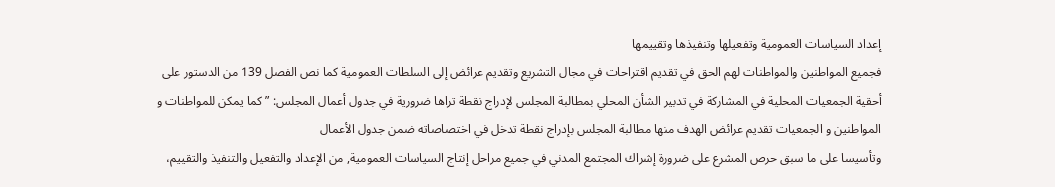إعداد السياسات العمومية وتفعيلها وتنفيذها وتقييمها
فجميع المواطنين والمواطنات لهم الحق في تقديم اقتراحات في مجال التشريع وتقديم عرائض إلى السلطات العمومية كما نص الفصل 139 من الدستور على أحقية الجمعيات المحلية في المشاركة في تدبير الشأن المحلي بمطالبة المجلس لإدراج نقطة تراها ضرورية في جدول أعمال المجلس: ” كما يمكن للمواطنات و المواطنين و الجمعيات تقديم عرائض الهدف منها مطالبة المجلس بإدراج نقطة تدخل في اختصاصاته ضمن جدول الأعمال
وتأسيسا على ما سبق حرص المشرع على ضرورة إشراك المجتمع المدني في جميع مراحل إنتاج السياسات العمومية, من الإعداد والتفعيل والتنفيذ والتقييم،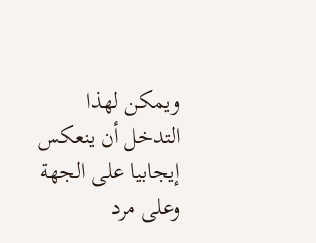ويمكن لهذا التدخل أن ينعكس إيجابيا على الجهة وعلى مرد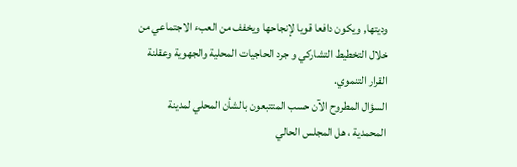وديتها, ويكون دافعا قويا لإنجاحها ويخفف من العبء الاجتماعي من خلال التخطيط التشاركي و جرد الحاجيات المحلية والجهوية وعقلنة القرار التنموي.
السؤال المطروح الآن حسب المتتبعون بالشأن المحلي لمدينة المحمدية ، هل المجلس الحالي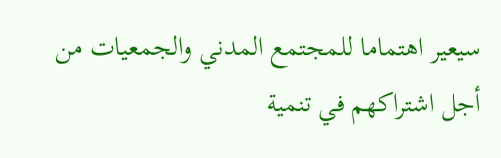سيعير اهتماما للمجتمع المدني والجمعيات من أجل اشتراكهم في تنمية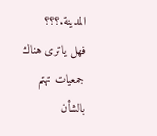المدينة.؟؟؟
فهل ياترى هناك جمعيات تهتم بالشأن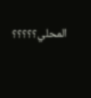المحلي؟؟؟؟؟